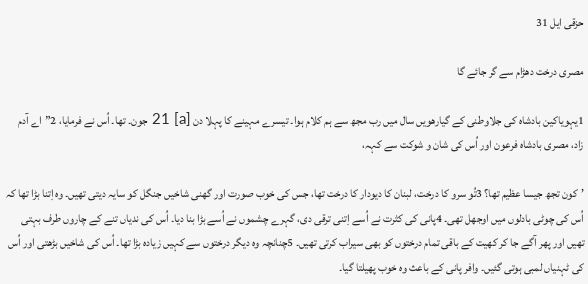حزقی ایل 31

مصری درخت دھڑام سے گر جائے گا

1یہویاکین بادشاہ کی جلاوطنی کے گیارھویں سال میں رب مجھ سے ہم کلام ہوا۔ تیسرے مہینے کا پہلا دن [a] 21 جون۔ تھا۔ اُس نے فرمایا، 2”اے آدم زاد، مصری بادشاہ فرعون اور اُس کی شان و شوکت سے کہہ،

’کون تجھ جیسا عظیم تھا؟ 3تُو سرو کا درخت، لبنان کا دیودار کا درخت تھا، جس کی خوب صورت اور گھنی شاخیں جنگل کو سایہ دیتی تھیں۔ وہ اِتنا بڑا تھا کہ اُس کی چوٹی بادلوں میں اوجھل تھی۔ 4پانی کی کثرت نے اُسے اِتنی ترقی دی، گہرے چشموں نے اُسے بڑا بنا دیا۔ اُس کی ندیاں تنے کے چاروں طرف بہتی تھیں اور پھر آگے جا کر کھیت کے باقی تمام درختوں کو بھی سیراب کرتی تھیں۔ 5چنانچہ وہ دیگر درختوں سے کہیں زیادہ بڑا تھا۔ اُس کی شاخیں بڑھتی اور اُس کی ٹہنیاں لمبی ہوتی گئیں۔ وافر پانی کے باعث وہ خوب پھیلتا گیا۔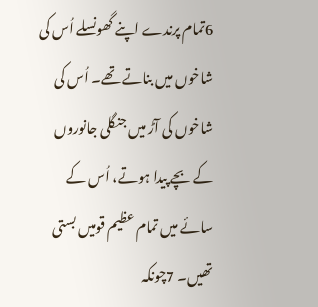6تمام پرندے اپنے گھونسلے اُس کی شاخوں میں بناتے تھے۔ اُس کی شاخوں کی آڑ میں جنگلی جانوروں کے بچے پیدا ہوتے، اُس کے سائے میں تمام عظیم قومیں بستی تھیں۔ 7چونکہ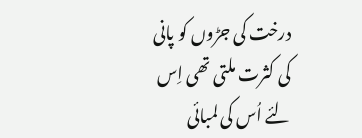درخت کی جڑوں کو پانی کی کثرت ملتی تھی اِس لئے اُس کی لمبائی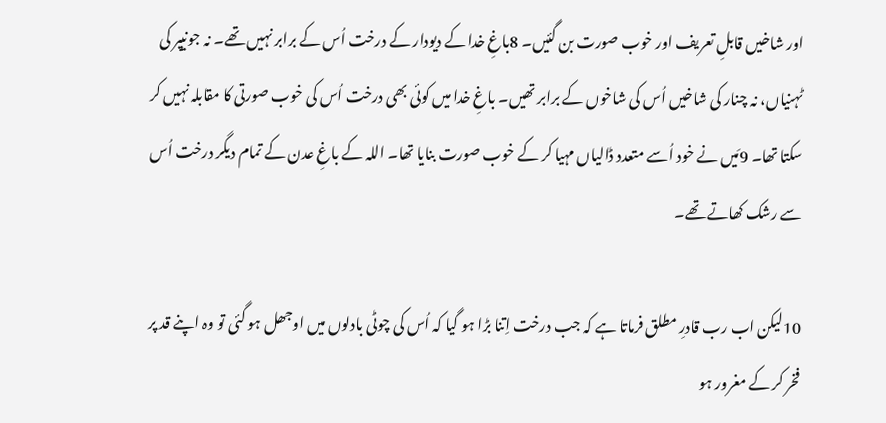اور شاخیں قابلِ تعریف اور خوب صورت بن گئیں۔ 8باغِ خدا کے دیودار کے درخت اُس کے برابر نہیں تھے۔ نہ جونیپر کی ٹہنیاں، نہ چنار کی شاخیں اُس کی شاخوں کے برابر تھیں۔ باغِ خدا میں کوئی بھی درخت اُس کی خوب صورتی کا مقابلہ نہیں کر سکتا تھا۔ 9مَیں نے خود اُسے متعدد ڈالیاں مہیا کر کے خوب صورت بنایا تھا۔ اللہ کے باغِ عدن کے تمام دیگر درخت اُس سے رشک کھاتے تھے۔

10لیکن اب رب قادرِ مطلق فرماتا ہے کہ جب درخت اِتنا بڑا ہو گیا کہ اُس کی چوٹی بادلوں میں اوجھل ہو گئی تو وہ اپنے قد پر فخر کر کے مغرور ہو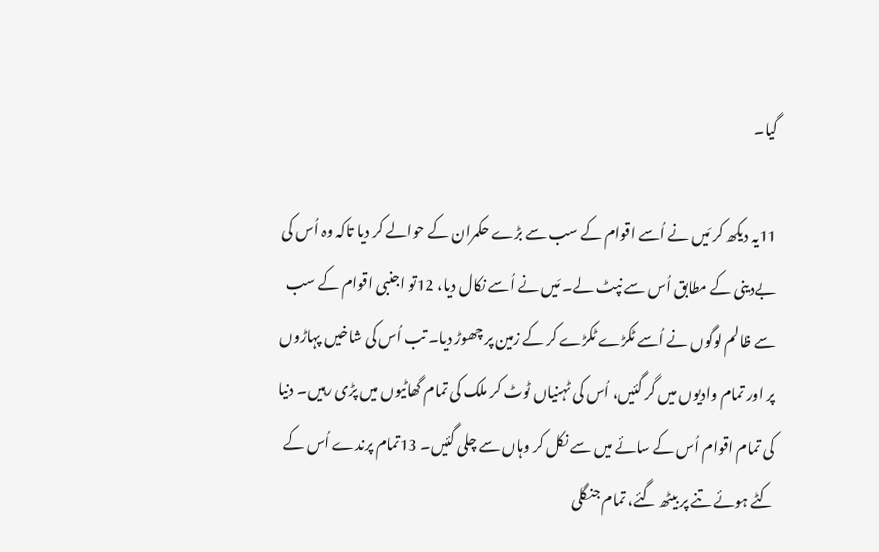گیا۔

11یہ دیکھ کر مَیں نے اُسے اقوام کے سب سے بڑے حکمران کے حوالے کر دیا تاکہ وہ اُس کی بےدینی کے مطابق اُس سے نپٹ لے۔ مَیں نے اُسے نکال دیا، 12تو اجنبی اقوام کے سب سے ظالم لوگوں نے اُسے ٹکڑے ٹکڑے کر کے زمین پر چھوڑ دیا۔ تب اُس کی شاخیں پہاڑوں پر اور تمام وادیوں میں گر گئیں، اُس کی ٹہنیاں ٹوٹ کر ملک کی تمام گھاٹیوں میں پڑی رہیں۔ دنیا کی تمام اقوام اُس کے سائے میں سے نکل کر وہاں سے چلی گئیں۔ 13تمام پرندے اُس کے کٹے ہوئے تنے پر بیٹھ گئے، تمام جنگلی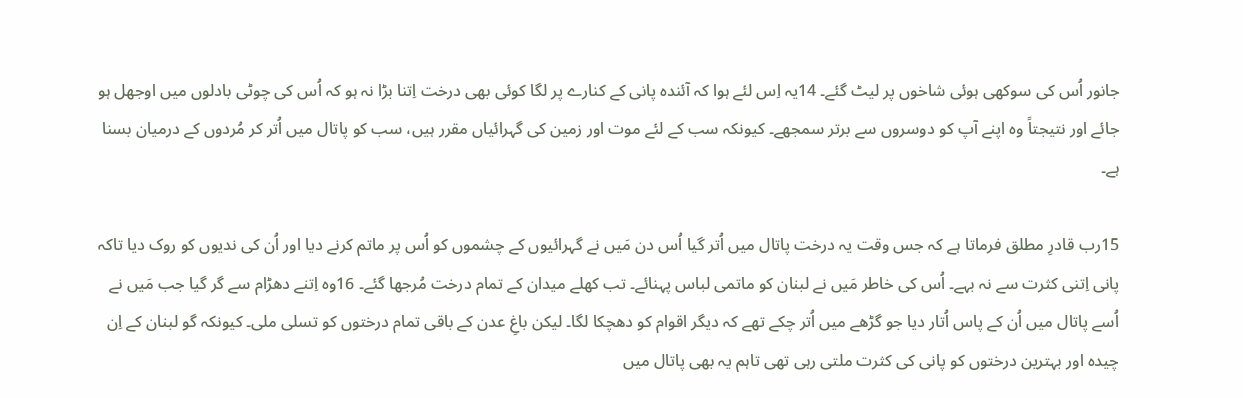جانور اُس کی سوکھی ہوئی شاخوں پر لیٹ گئے۔ 14یہ اِس لئے ہوا کہ آئندہ پانی کے کنارے پر لگا کوئی بھی درخت اِتنا بڑا نہ ہو کہ اُس کی چوٹی بادلوں میں اوجھل ہو جائے اور نتیجتاً وہ اپنے آپ کو دوسروں سے برتر سمجھے۔ کیونکہ سب کے لئے موت اور زمین کی گہرائیاں مقرر ہیں، سب کو پاتال میں اُتر کر مُردوں کے درمیان بسنا ہے۔

15رب قادرِ مطلق فرماتا ہے کہ جس وقت یہ درخت پاتال میں اُتر گیا اُس دن مَیں نے گہرائیوں کے چشموں کو اُس پر ماتم کرنے دیا اور اُن کی ندیوں کو روک دیا تاکہ پانی اِتنی کثرت سے نہ بہے۔ اُس کی خاطر مَیں نے لبنان کو ماتمی لباس پہنائے۔ تب کھلے میدان کے تمام درخت مُرجھا گئے۔ 16وہ اِتنے دھڑام سے گر گیا جب مَیں نے اُسے پاتال میں اُن کے پاس اُتار دیا جو گڑھے میں اُتر چکے تھے کہ دیگر اقوام کو دھچکا لگا۔ لیکن باغِ عدن کے باقی تمام درختوں کو تسلی ملی۔ کیونکہ گو لبنان کے اِن چیدہ اور بہترین درختوں کو پانی کی کثرت ملتی رہی تھی تاہم یہ بھی پاتال میں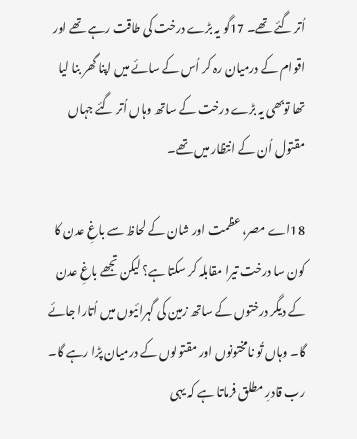اُتر گئے تھے۔ 17گو یہ بڑے درخت کی طاقت رہے تھے اور اقوام کے درمیان رہ کر اُس کے سائے میں اپنا گھر بنا لیا تھا توبھی یہ بڑے درخت کے ساتھ وہاں اُتر گئے جہاں مقتول اُن کے انتظار میں تھے۔

18اے مصر، عظمت اور شان کے لحاظ سے باغِ عدن کا کون سا درخت تیرا مقابلہ کر سکتا ہے؟ لیکن تجھے باغِ عدن کے دیگر درختوں کے ساتھ زمین کی گہرائیوں میں اُتارا جائے گا۔ وہاں تُو نامختونوں اور مقتولوں کے درمیان پڑا رہے گا۔ رب قادرِ مطلق فرماتا ہے کہ یہی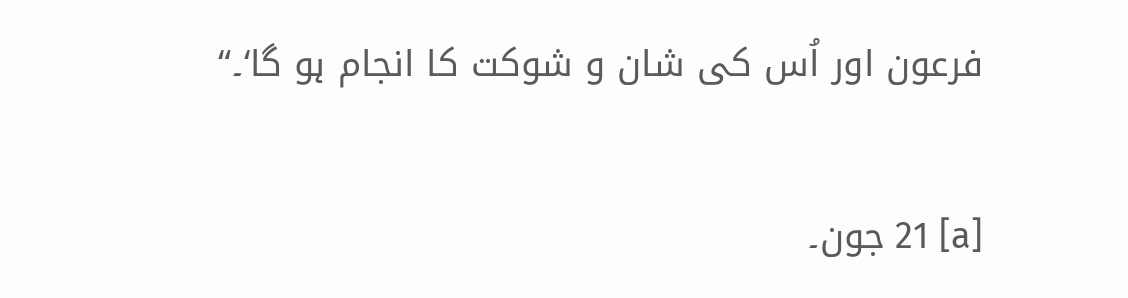فرعون اور اُس کی شان و شوکت کا انجام ہو گا‘۔“

[a] 21 جون۔